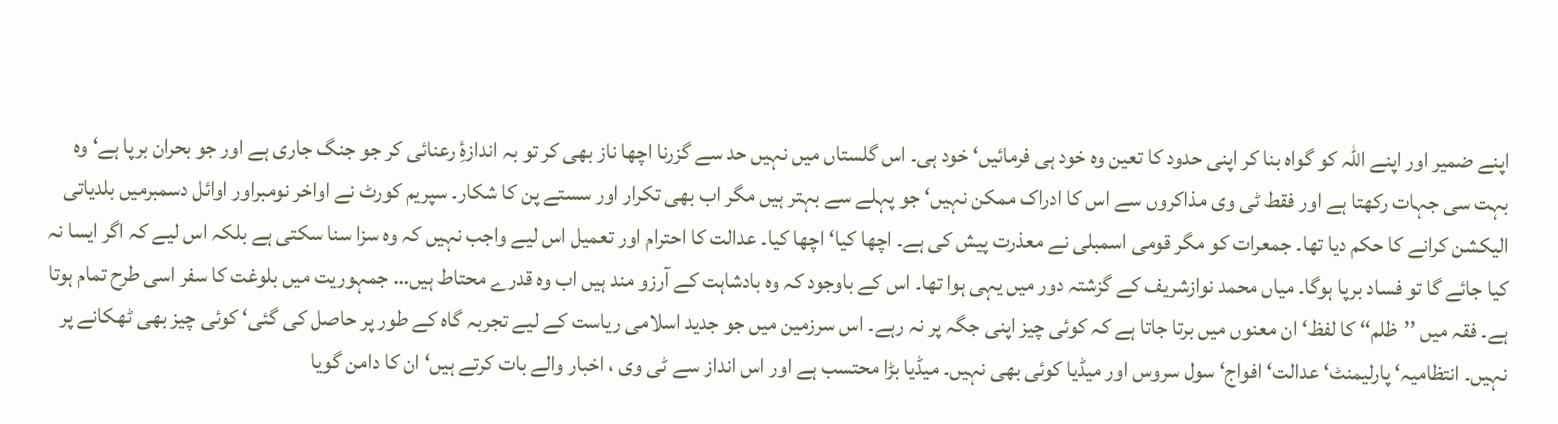اپنے ضمیر اور اپنے اللہ کو گواہ بنا کر اپنی حدود کا تعین وہ خود ہی فرمائیں‘ خود ہی۔ اس گلستاں میں نہیں حد سے گزرنا اچھا ناز بھی کر تو بہ اندازۂِ رعنائی کر جو جنگ جاری ہے اور جو بحران برپا ہے‘ وہ بہت سی جہات رکھتا ہے اور فقط ٹی وی مذاکروں سے اس کا ادراک ممکن نہیں‘ جو پہلے سے بہتر ہیں مگر اب بھی تکرار اور سستے پن کا شکار۔ سپریم کورٹ نے اواخر نومبراور اوائل دسمبرمیں بلدیاتی الیکشن کرانے کا حکم دیا تھا۔ جمعرات کو مگر قومی اسمبلی نے معذرت پیش کی ہے۔ اچھا کیا‘ اچھا کیا۔ عدالت کا احترام اور تعمیل اس لیے واجب نہیں کہ وہ سزا سنا سکتی ہے بلکہ اس لیے کہ اگر ایسا نہ کیا جائے گا تو فساد برپا ہوگا۔ میاں محمد نوازشریف کے گزشتہ دور میں یہی ہوا تھا۔ اس کے باوجود کہ وہ بادشاہت کے آرزو مند ہیں اب وہ قدرے محتاط ہیں… جمہوریت میں بلوغت کا سفر اسی طرح تمام ہوتا ہے۔ فقہ میں ’’ظلم‘‘ کا لفظ‘ ان معنوں میں برتا جاتا ہے کہ کوئی چیز اپنی جگہ پر نہ رہے۔ اس سرزمین میں جو جدید اسلامی ریاست کے لیے تجربہ گاہ کے طور پر حاصل کی گئی‘ کوئی چیز بھی ٹھکانے پر نہیں۔ انتظامیہ‘ پارلیمنٹ‘ عدالت‘ افواج‘ سول سروس اور میڈیا کوئی بھی نہیں۔ میڈیا بڑا محتسب ہے اور اس انداز سے ٹی وی ، اخبار والے بات کرتے ہیں‘ ان کا دامن گویا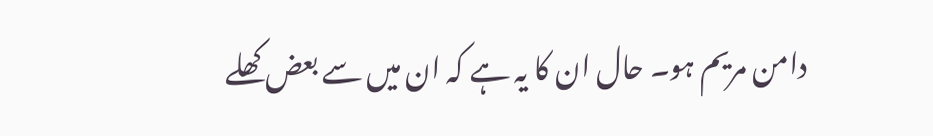دامن مریم ہو۔ حال ان کا یہ ہے کہ ان میں سے بعض کھلے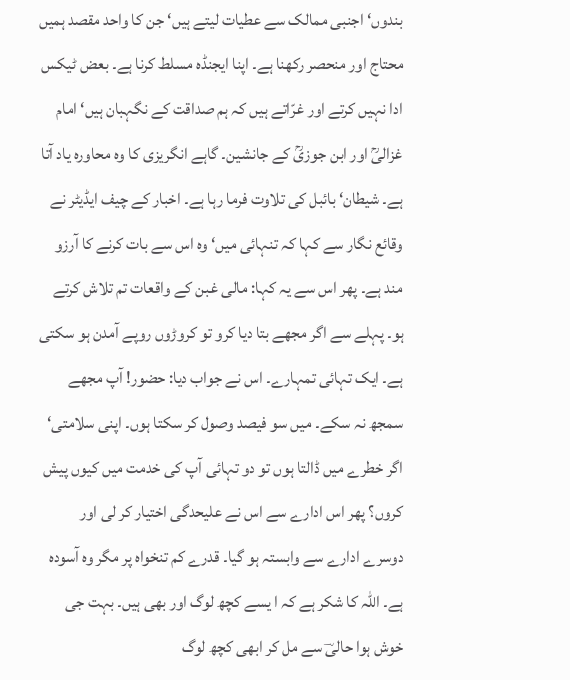بندوں‘ اجنبی ممالک سے عطیات لیتے ہیں‘ جن کا واحد مقصد ہمیں محتاج اور منحصر رکھنا ہے۔ اپنا ایجنڈہ مسلط کرنا ہے۔ بعض ٹیکس ادا نہیں کرتے اور غرّاتے ہیں کہ ہم صداقت کے نگہبان ہیں‘ امام غزالیؒ اور ابن جوزیؒ کے جانشین۔ گاہے انگریزی کا وہ محاورہ یاد آتا ہے۔ شیطان‘ بائبل کی تلاوت فرما رہا ہے۔ اخبار کے چیف ایڈیٹر نے وقائع نگار سے کہا کہ تنہائی میں‘ وہ اس سے بات کرنے کا آرزو مند ہے۔ پھر اس سے یہ کہا: مالی غبن کے واقعات تم تلاش کرتے ہو۔ پہلے سے اگر مجھے بتا دیا کرو تو کروڑوں روپے آمدن ہو سکتی ہے۔ ایک تہائی تمہارے۔ اس نے جواب دیا: حضور! آپ مجھے سمجھ نہ سکے۔ میں سو فیصد وصول کر سکتا ہوں۔ اپنی سلامتی‘ اگر خطرے میں ڈالتا ہوں تو دو تہائی آپ کی خدمت میں کیوں پیش کروں؟ پھر اس ادارے سے اس نے علیحدگی اختیار کر لی اور دوسرے ادارے سے وابستہ ہو گیا۔ قدرے کم تنخواہ پر مگر وہ آسودہ ہے۔ اللہ کا شکر ہے کہ ا یسے کچھ لوگ اور بھی ہیں۔ بہت جی خوش ہوا حالیؔ سے مل کر ابھی کچھ لوگ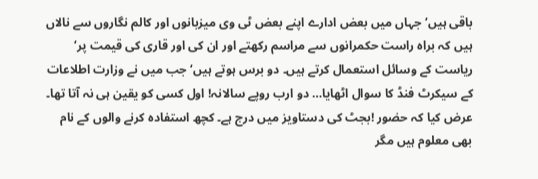باقی ہیں‘ جہاں میں بعض ادارے اپنے بعض ٹی وی میزبانوں اور کالم نگاروں سے نالاں ہیں کہ براہ راست حکمرانوں سے مراسم رکھتے اور ان کی اور قاری کی قیمت پر‘ ریاست کے وسائل استعمال کرتے ہیں۔ دو برس ہوتے ہیں‘ جب میں نے وزارت اطلاعات کے سیکرٹ فنڈ کا سوال اٹھایا… دو ارب روپے سالانہ! اول کسی کو یقین ہی نہ آتا تھا۔ عرض کیا کہ حضور !بجٹ کی دستاویز میں درج ہے۔ کچھ استفادہ کرنے والوں کے نام بھی معلوم ہیں مگر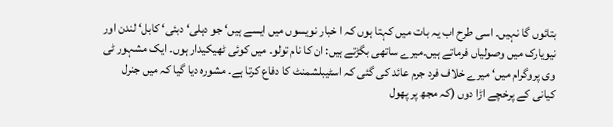بتائوں گا نہیں۔ اسی طرح اب یہ بات میں کہتا ہوں کہ ا خبار نویسوں میں ایسے ہیں‘ جو دہلی‘ دبئی‘ کابل‘ لندن اور نیویارک میں وصولیاں فرماتے ہیں۔میرے ساتھی بگڑتے ہیں: ان کا نام تولو۔ میں کوئی ٹھیکیدار ہوں۔ ایک مشہور ٹی وی پروگرام میں‘ میرے خلاف فرد جرم عائد کی گئی کہ اسٹیبلشمنٹ کا دفاع کرتا ہے۔ مشورہ دیا گیا کہ میں جنرل کیانی کے پرخچے اڑا دوں (کہ مجھ پر پھول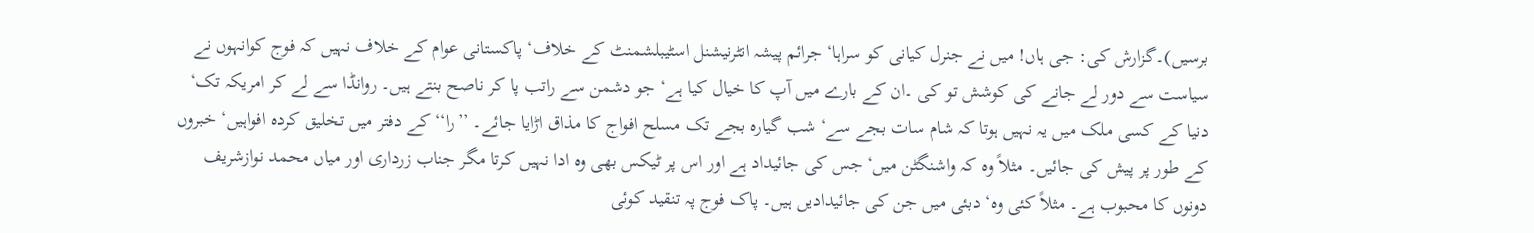برسیں)۔گزارش کی: جی ہاں! میں نے جنرل کیانی کو سراہا‘ جرائم پیشہ انٹرنیشنل اسٹیبلشمنٹ کے خلاف‘ پاکستانی عوام کے خلاف نہیں کہ فوج کوانہوں نے سیاست سے دور لے جانے کی کوشش تو کی ۔ان کے بارے میں آپ کا خیال کیا ہے‘ جو دشمن سے راتب پا کر ناصح بنتے ہیں۔ روانڈا سے لے کر امریکہ تک‘ دنیا کے کسی ملک میں یہ نہیں ہوتا کہ شام سات بجے سے‘ شب گیارہ بجے تک مسلح افواج کا مذاق اڑایا جائے۔ ’’را‘‘ کے دفتر میں تخلیق کردہ افواہیں‘ خبروں کے طور پر پیش کی جائیں۔ مثلاً وہ کہ واشنگٹن میں‘ جس کی جائیداد ہے اور اس پر ٹیکس بھی وہ ادا نہیں کرتا مگر جناب زرداری اور میاں محمد نوازشریف دونوں کا محبوب ہے۔ مثلاً کئی وہ‘ دبئی میں جن کی جائیدادیں ہیں۔ پاک فوج پہ تنقید کوئی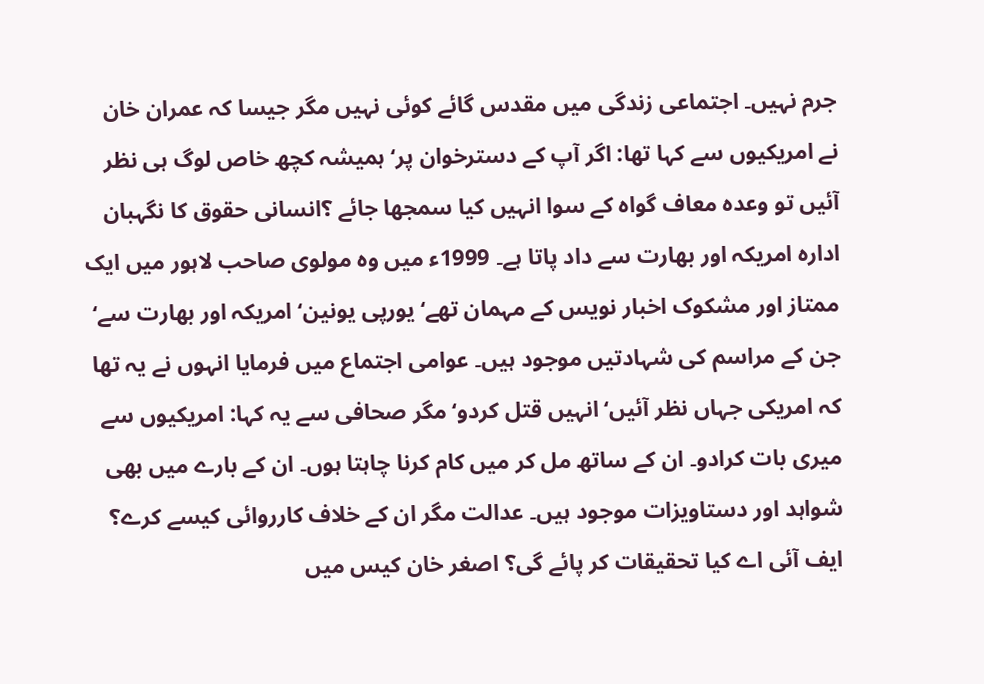جرم نہیں۔ اجتماعی زندگی میں مقدس گائے کوئی نہیں مگر جیسا کہ عمران خان نے امریکیوں سے کہا تھا: اگر آپ کے دسترخوان پر‘ ہمیشہ کچھ خاص لوگ ہی نظر آئیں تو وعدہ معاف گواہ کے سوا انہیں کیا سمجھا جائے ؟انسانی حقوق کا نگہبان ادارہ امریکہ اور بھارت سے داد پاتا ہے۔ 1999ء میں وہ مولوی صاحب لاہور میں ایک ممتاز اور مشکوک اخبار نویس کے مہمان تھے‘ یورپی یونین‘ امریکہ اور بھارت سے‘ جن کے مراسم کی شہادتیں موجود ہیں۔ عوامی اجتماع میں فرمایا انہوں نے یہ تھا کہ امریکی جہاں نظر آئیں‘ انہیں قتل کردو‘ مگر صحافی سے یہ کہا: امریکیوں سے میری بات کرادو۔ ان کے ساتھ مل کر میں کام کرنا چاہتا ہوں۔ ان کے بارے میں بھی شواہد اور دستاویزات موجود ہیں۔ عدالت مگر ان کے خلاف کارروائی کیسے کرے؟ ایف آئی اے کیا تحقیقات کر پائے گی؟ اصغر خان کیس میں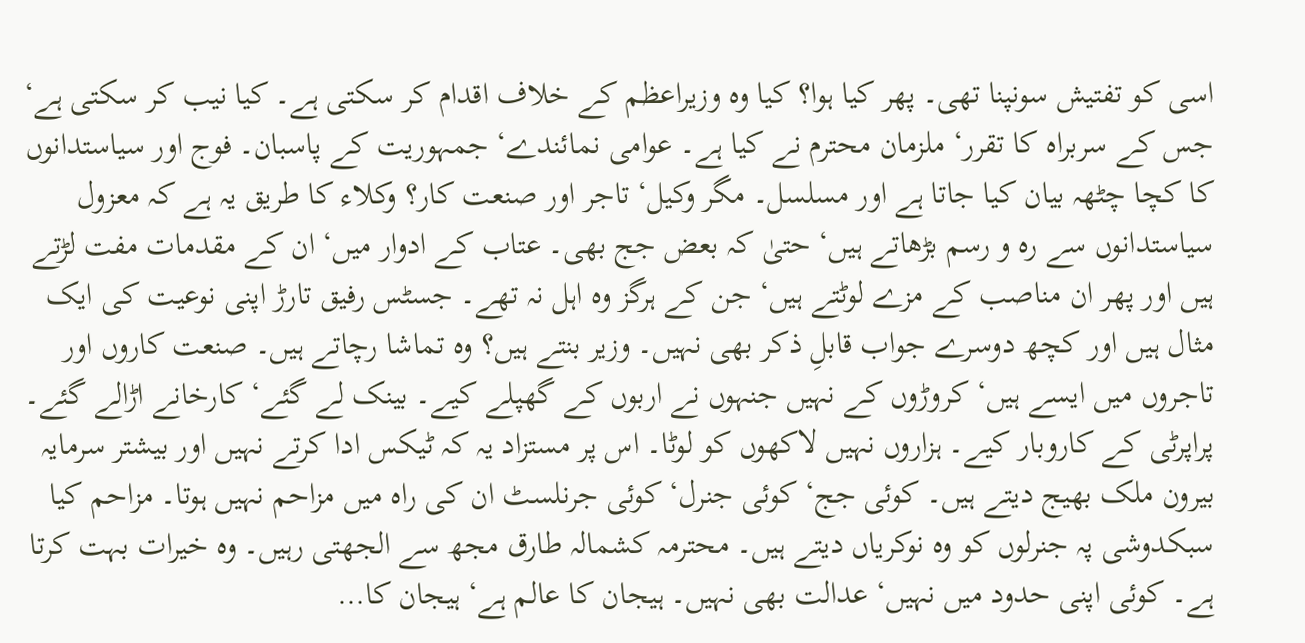اسی کو تفتیش سونپنا تھی۔ پھر کیا ہوا؟ کیا وہ وزیراعظم کے خلاف اقدام کر سکتی ہے۔ کیا نیب کر سکتی ہے‘ جس کے سربراہ کا تقرر‘ ملزمان محترم نے کیا ہے۔ عوامی نمائندے‘ جمہوریت کے پاسبان۔ فوج اور سیاستدانوں کا کچا چٹھہ بیان کیا جاتا ہے اور مسلسل۔ مگر وکیل‘ تاجر اور صنعت کار؟ وکلاء کا طریق یہ ہے کہ معزول سیاستدانوں سے رہ و رسم بڑھاتے ہیں‘ حتیٰ کہ بعض جج بھی۔ عتاب کے ادوار میں‘ ان کے مقدمات مفت لڑتے ہیں اور پھر ان مناصب کے مزے لوٹتے ہیں‘ جن کے ہرگز وہ اہل نہ تھے۔ جسٹس رفیق تارڑ اپنی نوعیت کی ایک مثال ہیں اور کچھ دوسرے جواب قابلِ ذکر بھی نہیں۔ وزیر بنتے ہیں؟ وہ تماشا رچاتے ہیں۔ صنعت کاروں اور تاجروں میں ایسے ہیں‘ کروڑوں کے نہیں جنہوں نے اربوں کے گھپلے کیے۔ بینک لے گئے‘ کارخانے اڑالے گئے۔ پراپرٹی کے کاروبار کیے۔ ہزاروں نہیں لاکھوں کو لوٹا۔ اس پر مستزاد یہ کہ ٹیکس ادا کرتے نہیں اور بیشتر سرمایہ بیرون ملک بھیج دیتے ہیں۔ کوئی جج‘ کوئی جنرل‘ کوئی جرنلسٹ ان کی راہ میں مزاحم نہیں ہوتا۔ مزاحم کیا سبکدوشی پہ جنرلوں کو وہ نوکریاں دیتے ہیں۔ محترمہ کشمالہ طارق مجھ سے الجھتی رہیں۔ وہ خیرات بہت کرتا ہے۔ کوئی اپنی حدود میں نہیں‘ عدالت بھی نہیں۔ ہیجان کا عالم ہے‘ ہیجان کا…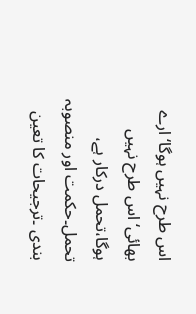اس طرح نہیں ہوگا‘ ارے بھائی‘ اس طرح نہیں ہوگا،تحمل درکار ہے، تحمل۔حکمت اور منصوبہ بندی ۔ترجیحات کا تعین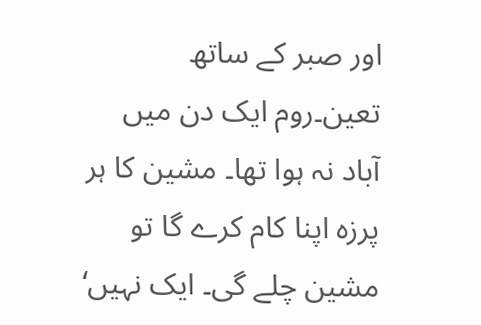اور صبر کے ساتھ تعین۔روم ایک دن میں آباد نہ ہوا تھا۔ مشین کا ہر پرزہ اپنا کام کرے گا تو مشین چلے گی۔ ایک نہیں‘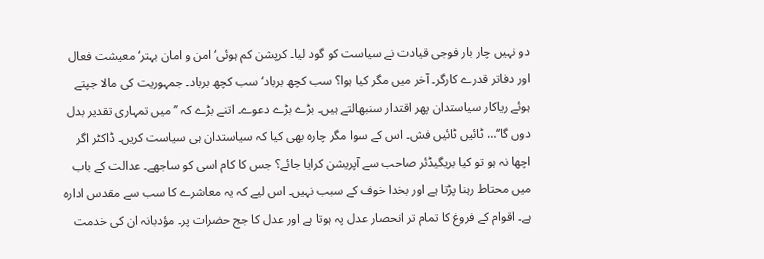دو نہیں چار بار فوجی قیادت نے سیاست کو گود لیا۔ کرپشن کم ہوئی‘ امن و امان بہتر‘ معیشت فعال اور دفاتر قدرے کارگر۔ آخر میں مگر کیا ہوا؟ سب کچھ برباد‘ سب کچھ برباد۔ جمہوریت کی مالا جپتے ہوئے ریاکار سیاستدان پھر اقتدار سنبھالتے ہیں۔ بڑے بڑے دعوے۔ اتنے بڑے کہ ’’میں تمہاری تقدیر بدل دوں گا‘‘… ٹائیں ٹائیں فش۔ اس کے سوا مگر چارہ بھی کیا کہ سیاستدان ہی سیاست کریں۔ ڈاکٹر اگر اچھا نہ ہو تو کیا بریگیڈئر صاحب سے آپریشن کرایا جائے؟ جس کا کام اسی کو ساجھے۔ عدالت کے باب میں محتاط رہنا پڑتا ہے اور بخدا خوف کے سبب نہیں۔ اس لیے کہ یہ معاشرے کا سب سے مقدس ادارہ ہے۔ اقوام کے فروغ کا تمام تر انحصار عدل پہ ہوتا ہے اور عدل کا جج حضرات پر۔ مؤدبانہ ان کی خدمت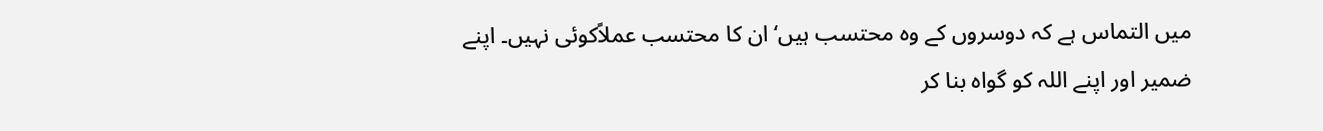میں التماس ہے کہ دوسروں کے وہ محتسب ہیں‘ ان کا محتسب عملاًکوئی نہیں۔ اپنے ضمیر اور اپنے اللہ کو گواہ بنا کر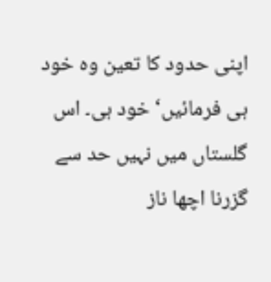اپنی حدود کا تعین وہ خود ہی فرمائیں‘ خود ہی۔ اس گلستاں میں نہیں حد سے گزرنا اچھا ناز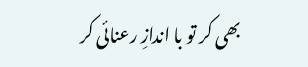بھی کر تو با اندازِ رعنائی کر